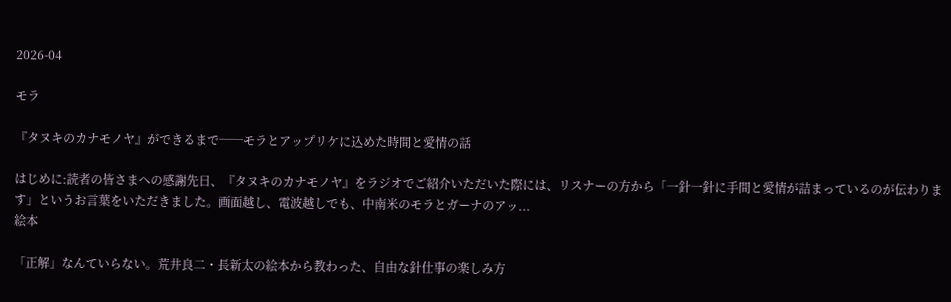2026-04

モラ

『タヌキのカナモノヤ』ができるまで──モラとアップリケに込めた時間と愛情の話

はじめに:読者の皆さまへの感謝先日、『タヌキのカナモノヤ』をラジオでご紹介いただいた際には、リスナーの方から「一針一針に手間と愛情が詰まっているのが伝わります」というお言葉をいただきました。画面越し、電波越しでも、中南米のモラとガーナのアッ...
絵本

「正解」なんていらない。荒井良二・長新太の絵本から教わった、自由な針仕事の楽しみ方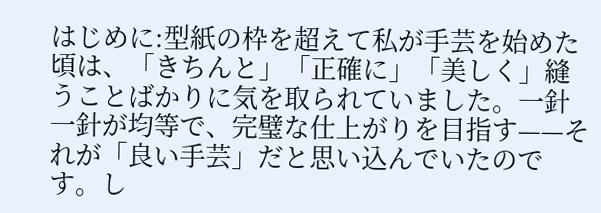はじめに:型紙の枠を超えて私が手芸を始めた頃は、「きちんと」「正確に」「美しく」縫うことばかりに気を取られていました。一針一針が均等で、完璧な仕上がりを目指す——それが「良い手芸」だと思い込んでいたのです。し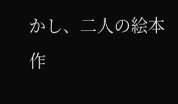かし、二人の絵本作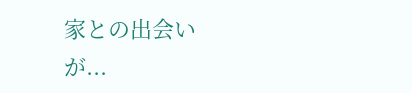家との出会いが...